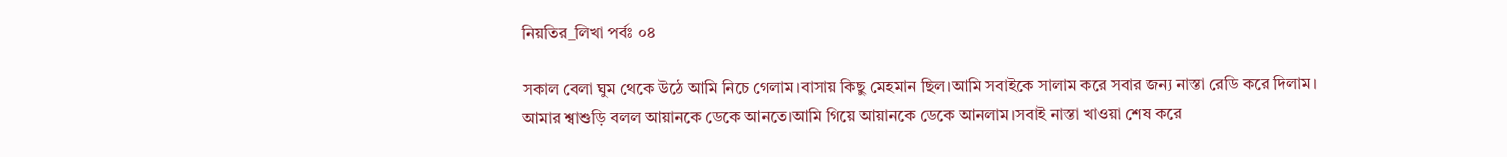নিয়তির_লিখা পর্বঃ ০৪

সকাল বেলা ঘুম থেকে উঠে আমি নিচে গেলাম।বাসায় কিছু মেহমান ছিল।আমি সবাইকে সালাম করে সবার জন্য নাস্তা রেডি করে দিলাম।
আমার শ্বাশুড়ি বলল আয়ানকে ডেকে আনতে।আমি গিয়ে আয়ানকে ডেকে আনলাম।সবাই নাস্তা খাওয়া শেষ করে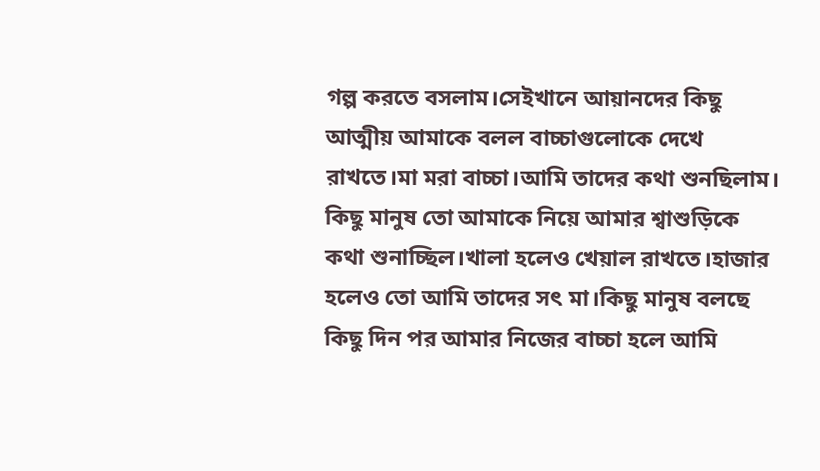গল্প করতে বসলাম।সেইখানে আয়ানদের কিছু আত্মীয় আমাকে বলল বাচ্চাগুলোকে দেখে রাখতে।মা মরা বাচ্চা।আমি তাদের কথা শুনছিলাম।
কিছু মানুষ তো আমাকে নিয়ে আমার শ্বাশুড়িকে কথা শুনাচ্ছিল।খালা হলেও খেয়াল রাখতে।হাজার হলেও তো আমি তাদের সৎ মা।কিছু মানুষ বলছে কিছু দিন পর আমার নিজের বাচ্চা হলে আমি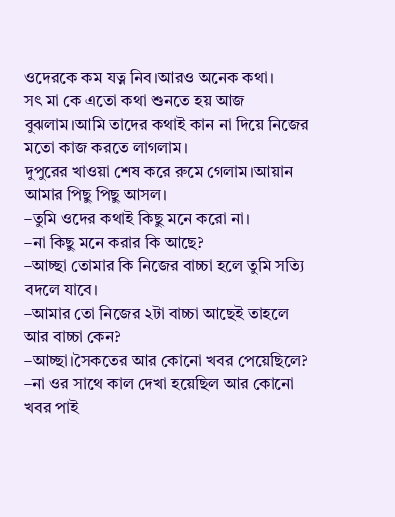ওদেরকে কম যত্ন নিব।আরও অনেক কথা।
সৎ মা কে এতো কথা শুনতে হয় আজ বুঝলাম।আমি তাদের কথাই কান না দিয়ে নিজের মতো কাজ করতে লাগলাম।
দুপুরের খাওয়া শেষ করে রুমে গেলাম।আয়ান আমার পিছু পিছু আসল।
–তুমি ওদের কথাই কিছু মনে করো না।
–না কিছু মনে করার কি আছে?
–আচ্ছা তোমার কি নিজের বাচ্চা হলে তুমি সত্যি বদলে যাবে।
–আমার তো নিজের ২টা বাচ্চা আছেই তাহলে আর বাচ্চা কেন?
–আচ্ছা।সৈকতের আর কোনো খবর পেয়েছিলে?
–না ওর সাথে কাল দেখা হয়েছিল আর কোনো খবর পাই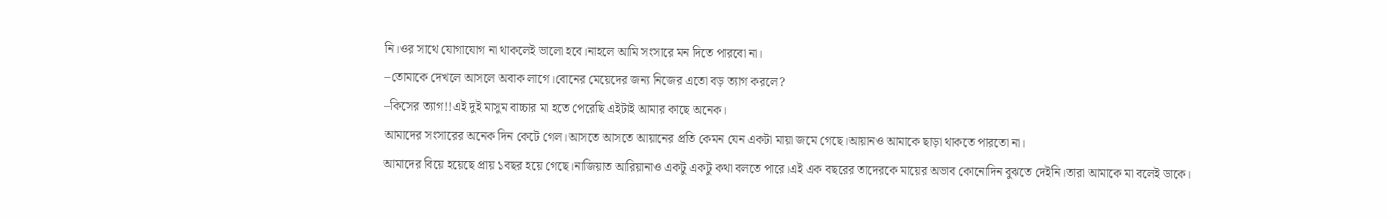নি।ওর সাথে যোগাযোগ না থাকলেই ভালো হবে।নাহলে আমি সংসারে মন দিতে পারবো না।
–তোমাকে দেখলে আসলে অবাক লাগে।বোনের মেয়েদের জন্য নিজের এতো বড় ত্যাগ করলে?
–কিসের ত্যাগ!!এই দুই মাসুম বাচ্চার মা হতে পেরেছি এইটাই আমার কাছে অনেক।
আমাদের সংসারের অনেক দিন কেটে গেল।আসতে আসতে আয়ানের প্রতি কেমন যেন একটা মায়া জমে গেছে।আয়ানও আমাকে ছাড়া থাকতে পারতো না।
আমাদের বিয়ে হয়েছে প্রায় ১বছর হয়ে গেছে।নাজিয়াত আরিয়ানাও একটু একটু কথা বলতে পারে।এই এক বছরের তাদেরকে মায়ের অভাব কোনোদিন বুঝতে দেইনি।তারা আমাকে মা বলেই ডাকে।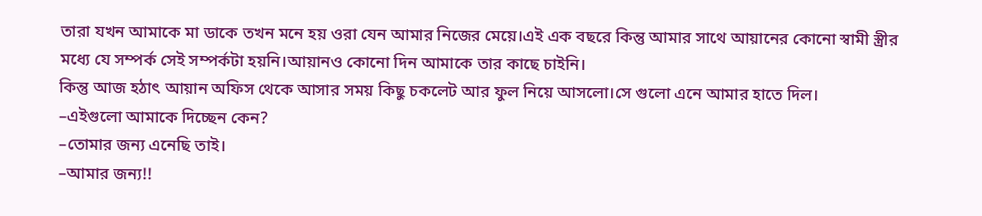তারা যখন আমাকে মা ডাকে তখন মনে হয় ওরা যেন আমার নিজের মেয়ে।এই এক বছরে কিন্তু আমার সাথে আয়ানের কোনো স্বামী স্ত্রীর মধ্যে যে সম্পর্ক সেই সম্পর্কটা হয়নি।আয়ানও কোনো দিন আমাকে তার কাছে চাইনি।
কিন্তু আজ হঠাৎ আয়ান অফিস থেকে আসার সময় কিছু চকলেট আর ফুল নিয়ে আসলো।সে গুলো এনে আমার হাতে দিল।
–এইগুলো আমাকে দিচ্ছেন কেন?
–তোমার জন্য এনেছি তাই।
–আমার জন্য!!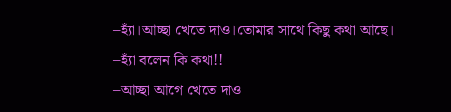–হ্যাঁ।আচ্ছা খেতে দাও।তোমার সাথে কিছু কথা আছে।
–হ্যাঁ বলেন কি কথা!!
–আচ্ছা আগে খেতে দাও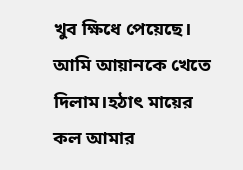খুব ক্ষিধে পেয়েছে।
আমি আয়ানকে খেতে দিলাম।হঠাৎ মায়ের কল আমার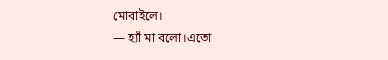মোবাইলে।
— হ্যাঁ মা বলো।এতো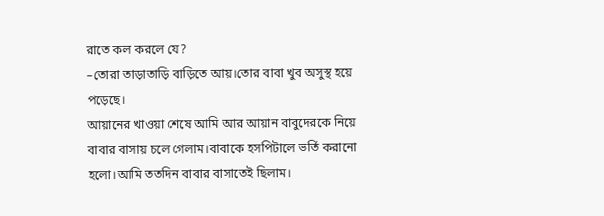রাতে কল করলে যে?
–তোরা তাড়াতাড়ি বাড়িতে আয়।তোর বাবা খুব অসুস্থ হয়ে পড়েছে।
আয়ানের খাওয়া শেষে আমি আর আয়ান বাবুদেরকে নিয়ে বাবার বাসায় চলে গেলাম।বাবাকে হসপিটালে ভর্তি করানো হলো।আমি ততদিন বাবার বাসাতেই ছিলাম।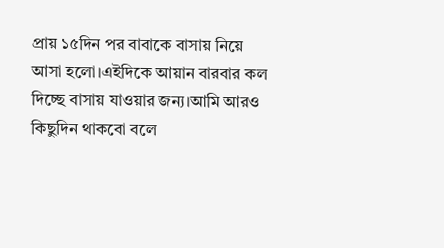প্রায় ১৫দিন পর বাবাকে বাসায় নিয়ে আসা হলো।এইদিকে আয়ান বারবার কল দিচ্ছে বাসায় যাওয়ার জন্য।আমি আরও কিছুদিন থাকবো বলে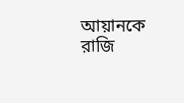আয়ানকে রাজি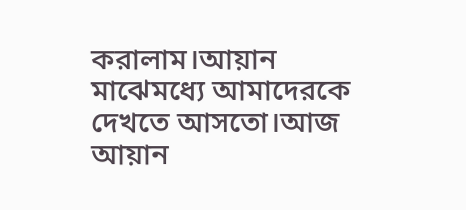করালাম।আয়ান মাঝেমধ্যে আমাদেরকে দেখতে আসতো।আজ আয়ান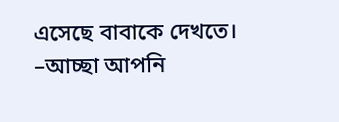এসেছে বাবাকে দেখতে।
–আচ্ছা আপনি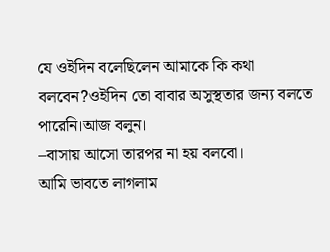যে ওইদিন বলেছিলেন আমাকে কি কথা বলবেন?ওইদিন তো বাবার অসুস্থতার জন্য বলতে পারেনি।আজ বলুন।
–বাসায় আসো তারপর না হয় বলবো।
আমি ভাবতে লাগলাম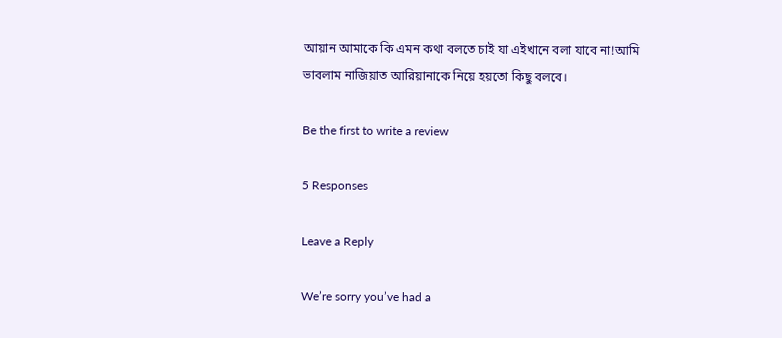আয়ান আমাকে কি এমন কথা বলতে চাই যা এইখানে বলা যাবে না!আমি ভাবলাম নাজিয়াত আরিয়ানাকে নিয়ে হয়তো কিছু বলবে।

Be the first to write a review

5 Responses

Leave a Reply

We’re sorry you’ve had a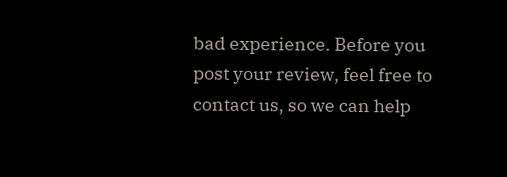bad experience. Before you post your review, feel free to contact us, so we can help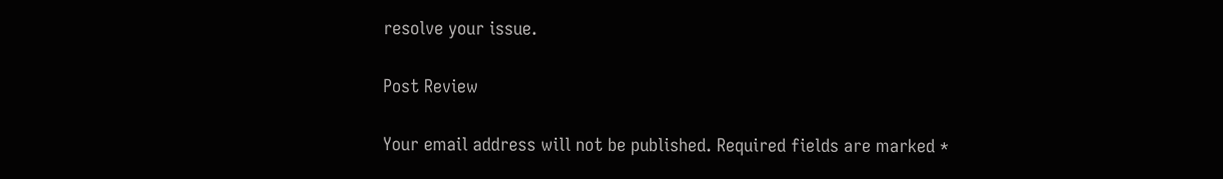resolve your issue.

Post Review

Your email address will not be published. Required fields are marked *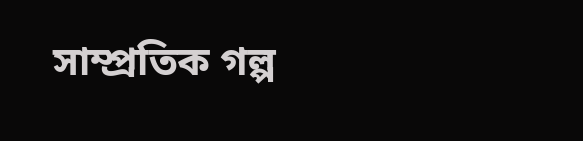সাম্প্রতিক গল্প